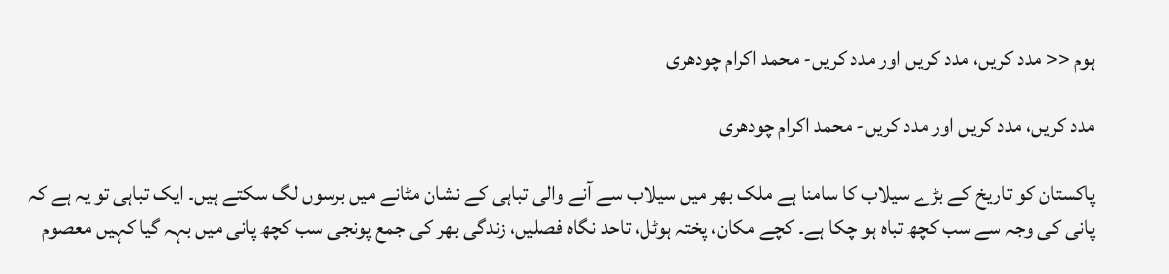ہوم << مدد کریں، مدد کریں اور مدد کریں- محمد اکرام چودھری

مدد کریں، مدد کریں اور مدد کریں- محمد اکرام چودھری

پاکستان کو تاریخ کے بڑے سیلاب کا سامنا ہے ملک بھر میں سیلاب سے آنے والی تباہی کے نشان مٹانے میں برسوں لگ سکتے ہیں۔ ایک تباہی تو یہ ہے کہ پانی کی وجہ سے سب کچھ تباہ ہو چکا ہے۔ کچے مکان، پختہ ہوٹل، تاحد نگاہ فصلیں، زندگی بھر کی جمع پونجی سب کچھ پانی میں بہہ گیا کہیں معصوم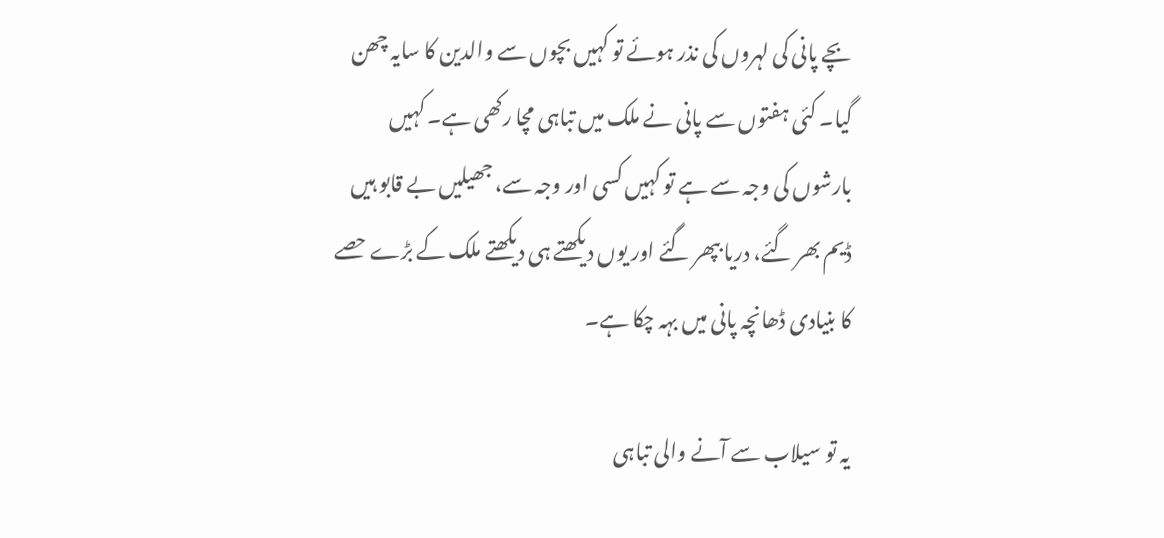بچے پانی کی لہروں کی نذر ہوئے تو کہیں بچوں سے والدین کا سایہ چھن گیا۔ کئی ہفتوں سے پانی نے ملک میں تباہی مچا رکھی ہے۔ کہیں بارشوں کی وجہ سے ہے تو کہیں کسی اور وجہ سے، جھیلیں بے قابو ہیں ڈیم بھر گئے، دریا بپھر گئے اور یوں دیکھتے ہی دیکھتے ملک کے بڑے حصے کا بنیادی ڈھانچہ پانی میں بہہ چکا ہے۔

یہ تو سیلاب سے آنے والی تباہی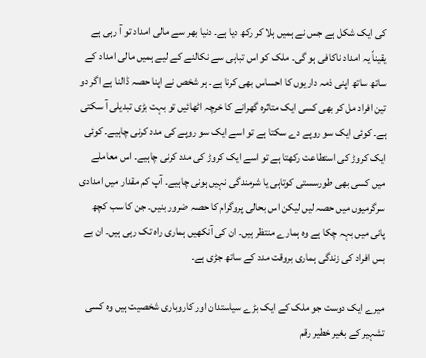کی ایک شکل ہے جس نے ہمیں ہلا کر رکھ دیا ہے۔ دنیا بھر سے مالی امداد تو آ رہی ہے یقیناً یہ امداد ناکافی ہو گی۔ ملک کو اس تباہی سے نکالنے کے لیے ہمیں مالی امداد کے ساتھ ساتھ اپنی ذمہ داریوں کا احساس بھی کرنا ہے۔ ہر شخص نے اپنا حصہ ڈالنا ہے اگر دو تین افراد مل کر بھی کسی ایک متاثرہ گھرانے کا خرچہ اٹھائیں تو بہت بڑی تبدیلی آ سکتی ہے۔ کوئی ایک سو روپے دے سکتا ہے تو اسے ایک سو روپے کی مدد کرنی چاہیے۔ کوئی ایک کروڑ کی استطاعت رکھتا ہے تو اسے ایک کروڑ کی مدد کرنی چاہیے۔ اس معاملے میں کسی بھی طورسستی کوتاہی یا شرمندگی نہیں ہونی چاہیے۔ آپ کم مقدار میں امدادی سرگرمیوں میں حصہ لیں لیکن اس بحالی پروگرام کا حصہ ضرور بنیں۔ جن کا سب کچھ پانی میں بہہ چکا ہے وہ ہمارے منتظر ہیں۔ ان کی آنکھیں ہماری راہ تک رہی ہیں۔ ان بے بس افراد کی زندگی ہماری بروقت مدد کے ساتھ جڑی ہے۔

میرے ایک دوست جو ملک کے ایک بڑے سیاستدان اور کاروباری شخصیت ہیں وہ کسی تشہیر کے بغیر خطیر رقم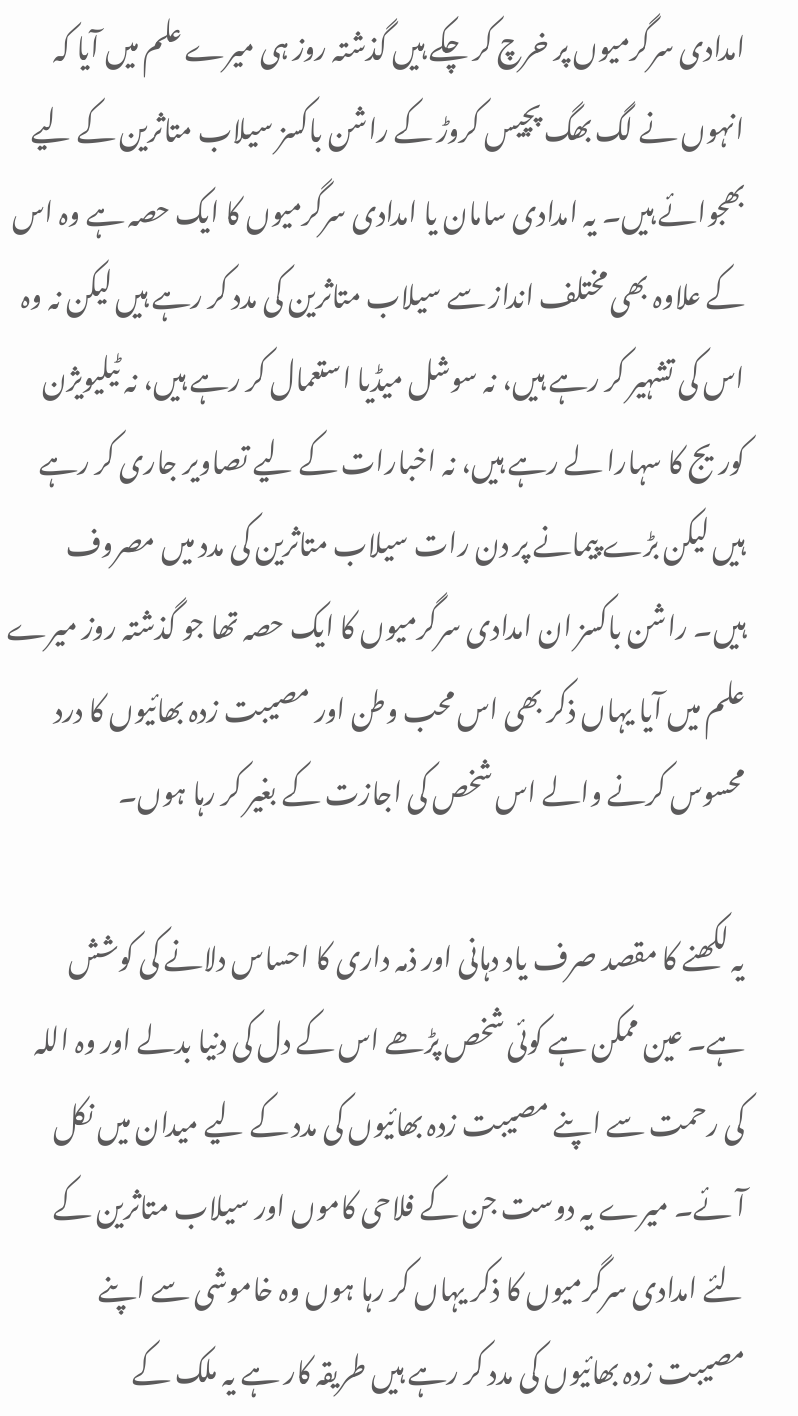امدادی سرگرمیوں پر خرچ کر چکے ہیں گذشتہ روز ہی میرے علم میں آیا کہ انہوں نے لگ بھگ پچیس کروڑ کے راشن باکسز سیلاب متاثرین کے لیے بھجوائے ہیں۔ یہ امدادی سامان یا امدادی سرگرمیوں کا ایک حصہ ہے وہ اس کے علاوہ بھی مختلف انداز سے سیلاب متاثرین کی مدد کر رہے ہیں لیکن نہ وہ اس کی تشہیر کر رہے ہیں، نہ سوشل میڈیا استعمال کر رہے ہیں، نہ ٹیلیویژن کوریج کا سہارا لے رہے ہیں، نہ اخبارات کے لیے تصاویر جاری کر رہے ہیں لیکن بڑے پیمانے پر دن رات سیلاب متاثرین کی مدد میں مصروف ہیں۔ راشن باکسز ان امدادی سرگرمیوں کا ایک حصہ تھا جو گذشتہ روز میرے علم میں آیا یہاں ذکر بھی اس محب وطن اور مصیبت زدہ بھائیوں کا درد محسوس کرنے والے اس شخص کی اجازت کے بغیر کر رہا ہوں۔

یہ لکھنے کا مقصد صرف یاد دہانی اور ذمہ داری کا احساس دلانے کی کوشش ہے۔ عین ممکن ہے کوئی شخص پڑھے اس کے دل کی دنیا بدلے اور وہ اللہ کی رحمت سے اپنے مصیبت زدہ بھائیوں کی مدد کے لیے میدان میں نکل آئے۔ میرے یہ دوست جن کے فلاحی کاموں اور سیلاب متاثرین کے لئے امدادی سرگرمیوں کا ذکر یہاں کر رہا ہوں وہ خاموشی سے اپنے مصیبت زدہ بھائیوں کی مدد کر رہے ہیں طریقہ کار ہے یہ ملک کے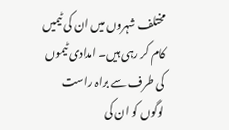مختلف شہروں میں ان کی ٹیمیں کام کر رہی ہیں۔ امدادی ٹیموں کی طرف سے براہ راست لوگوں کو ان کی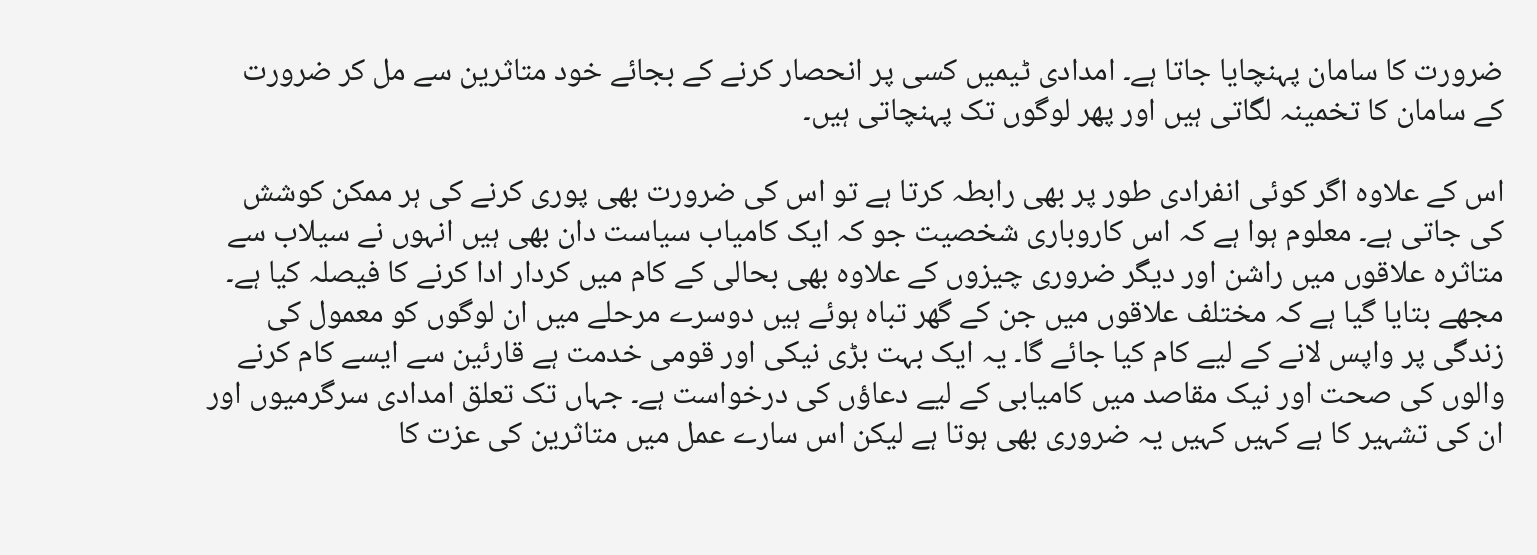ضرورت کا سامان پہنچایا جاتا ہے۔ امدادی ٹیمیں کسی پر انحصار کرنے کے بجائے خود متاثرین سے مل کر ضرورت کے سامان کا تخمینہ لگاتی ہیں اور پھر لوگوں تک پہنچاتی ہیں۔

اس کے علاوہ اگر کوئی انفرادی طور پر بھی رابطہ کرتا ہے تو اس کی ضرورت بھی پوری کرنے کی ہر ممکن کوشش کی جاتی ہے۔ معلوم ہوا ہے کہ اس کاروباری شخصیت جو کہ ایک کامیاب سیاست دان بھی ہیں انہوں نے سیلاب سے متاثرہ علاقوں میں راشن اور دیگر ضروری چیزوں کے علاوہ بھی بحالی کے کام میں کردار ادا کرنے کا فیصلہ کیا ہے۔ مجھے بتایا گیا ہے کہ مختلف علاقوں میں جن کے گھر تباہ ہوئے ہیں دوسرے مرحلے میں ان لوگوں کو معمول کی زندگی پر واپس لانے کے لیے کام کیا جائے گا۔ یہ ایک بہت بڑی نیکی اور قومی خدمت ہے قارئین سے ایسے کام کرنے والوں کی صحت اور نیک مقاصد میں کامیابی کے لیے دعاؤں کی درخواست ہے۔ جہاں تک تعلق امدادی سرگرمیوں اور ان کی تشہیر کا ہے کہیں کہیں یہ ضروری بھی ہوتا ہے لیکن اس سارے عمل میں متاثرین کی عزت کا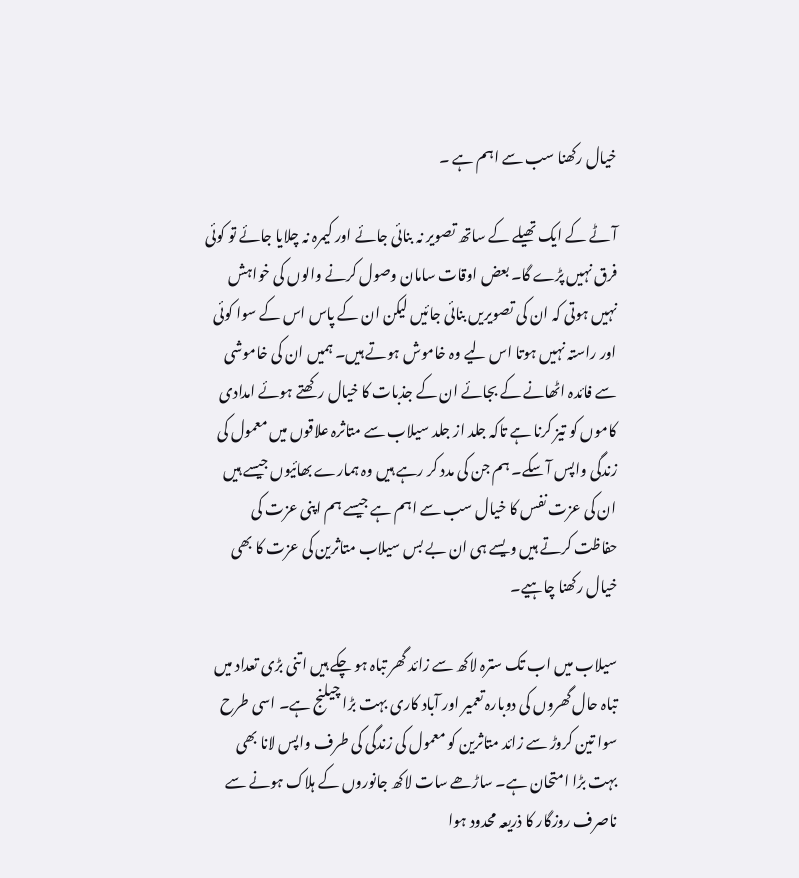خیال رکھنا سب سے اہم ہے ۔

آٹے کے ایک تھیلے کے ساتھ تصویر نہ بنائی جائے اور کیمرہ نہ چلایا جائے تو کوئی فرق نہیں پڑے گا۔ بعض اوقات سامان وصول کرنے والوں کی خواہش نہیں ہوتی کہ ان کی تصویریں بنائی جائیں لیکن ان کے پاس اس کے سوا کوئی اور راستہ نہیں ہوتا اس لیے وہ خاموش ہوتے ہیں۔ ہمیں ان کی خاموشی سے فائدہ اٹھانے کے بجائے ان کے جذبات کا خیال رکھتے ہوئے امدادی کاموں کو تیز کرنا ہے تاکہ جلد از جلد سیلاب سے متاثرہ علاقوں میں معمول کی زندگی واپس آ سکے۔ ہم جن کی مدد کر رہے ہیں وہ ہمارے بھائیوں جیسے ہیں ان کی عزت نفس کا خیال سب سے اہم ہے جیسے ہم اپنی عزت کی حفاظت کرتے ہیں ویسے ہی ان بے بس سیلاب متاثرین کی عزت کا بھی خیال رکھنا چاہیے۔

سیلاب میں اب تک سترہ لاکھ سے زائد گھر تباہ ہو چکے ہیں اتنی بڑی تعداد میں تباہ حال گھروں کی دوبارہ تعمیر اور آباد کاری بہت بڑا چیلنج ہے۔ اسی طرح سوا تین کروڑ سے زائد متاثرین کو معمول کی زندگی کی طرف واپس لانا بھی بہت بڑا امتحان ہے۔ ساڑھے سات لاکھ جانوروں کے ہلاک ہونے سے ناصرف روزگار کا ذریعہ محدود ہوا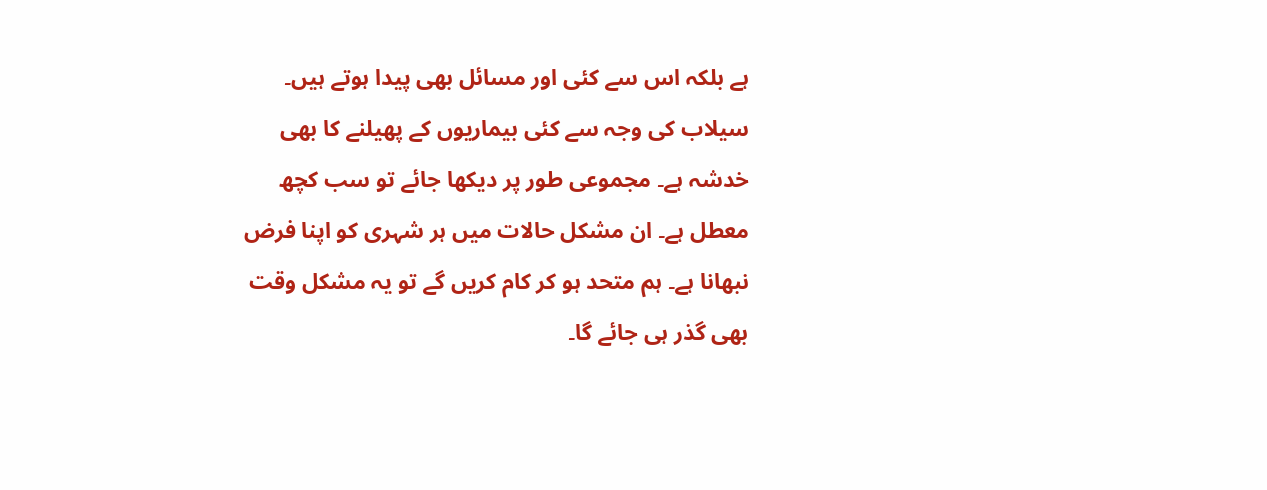ہے بلکہ اس سے کئی اور مسائل بھی پیدا ہوتے ہیں۔ سیلاب کی وجہ سے کئی بیماریوں کے پھیلنے کا بھی خدشہ ہے۔ مجموعی طور پر دیکھا جائے تو سب کچھ معطل ہے۔ ان مشکل حالات میں ہر شہری کو اپنا فرض نبھانا ہے۔ ہم متحد ہو کر کام کریں گے تو یہ مشکل وقت بھی گذر ہی جائے گا۔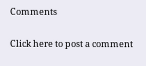Comments

Click here to post a comment